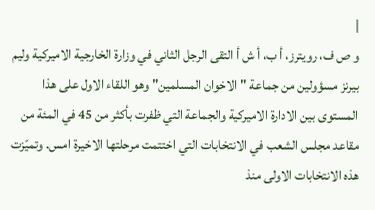|
و ص ف، رويترز، أ ب، أ ش أ التقى الرجل الثاني في وزارة الخارجية الاميركية وليم بيرنز مسؤولين من جماعة "الاخوان المسلمين" وهو اللقاء الاول على هذا المستوى بين الادارة الاميركية والجماعة التي ظفرت بأكثر من 45 في المئة من مقاعد مجلس الشعب في الانتخابات التي اختتمت مرحلتها الاخيرة امس. وتميّزت هذه الانتخابات الاولى منذ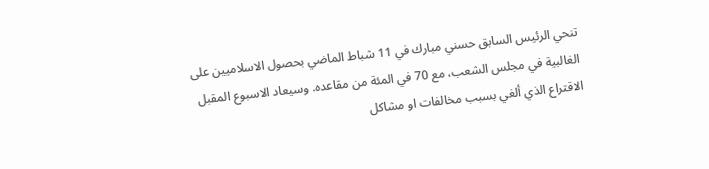تنحي الرئيس السابق حسني مبارك في 11 شباط الماضي بحصول الاسلاميين على الغالبية في مجلس الشعب، مع 70 في المئة من مقاعده. وسيعاد الاسبوع المقبل الاقتراع الذي ألغي بسبب مخالفات او مشاكل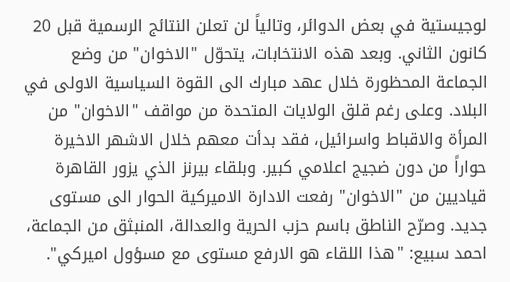لوجيستية في بعض الدوائر، وتالياً لن تعلن النتائج الرسمية قبل 20 كانون الثاني. وبعد هذه الانتخابات، يتحوّل "الاخوان" من وضع الجماعة المحظورة خلال عهد مبارك الى القوة السياسية الاولى في البلاد. وعلى رغم قلق الولايات المتحدة من مواقف "الاخوان" من المرأة والاقباط واسرائيل، فقد بدأت معهم خلال الاشهر الاخيرة حواراً من دون ضجيج اعلامي كبير. وبلقاء بيرنز الذي يزور القاهرة قياديين من "الاخوان" رفعت الادارة الاميركية الحوار الى مستوى جديد. وصرّح الناطق باسم حزب الحرية والعدالة، المنبثق من الجماعة، احمد سبيع: "هذا اللقاء هو الارفع مستوى مع مسؤول اميركي".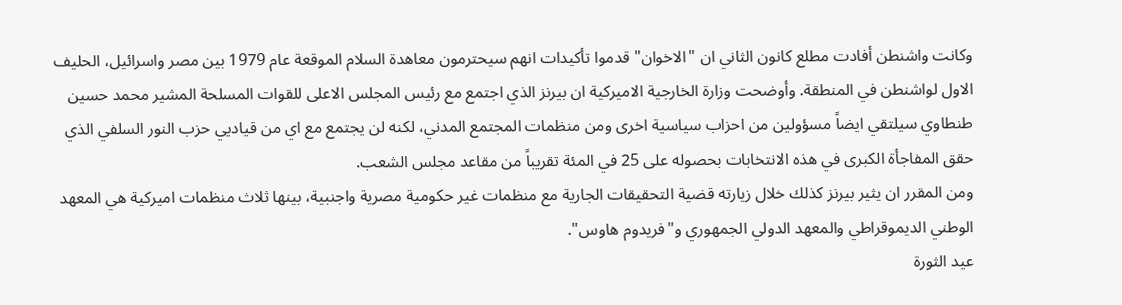وكانت واشنطن أفادت مطلع كانون الثاني ان "الاخوان" قدموا تأكيدات انهم سيحترمون معاهدة السلام الموقعة عام 1979 بين مصر واسرائيل، الحليف الاول لواشنطن في المنطقة. وأوضحت وزارة الخارجية الاميركية ان بيرنز الذي اجتمع مع رئيس المجلس الاعلى للقوات المسلحة المشير محمد حسين طنطاوي سيلتقي ايضاً مسؤولين من احزاب سياسية اخرى ومن منظمات المجتمع المدني، لكنه لن يجتمع مع اي من قياديي حزب النور السلفي الذي حقق المفاجأة الكبرى في هذه الانتخابات بحصوله على 25 في المئة تقريباً من مقاعد مجلس الشعب.
ومن المقرر ان يثير بيرنز كذلك خلال زيارته قضية التحقيقات الجارية مع منظمات غير حكومية مصرية واجنبية، بينها ثلاث منظمات اميركية هي المعهد الوطني الديموقراطي والمعهد الدولي الجمهوري و"فريدوم هاوس".
عيد الثورة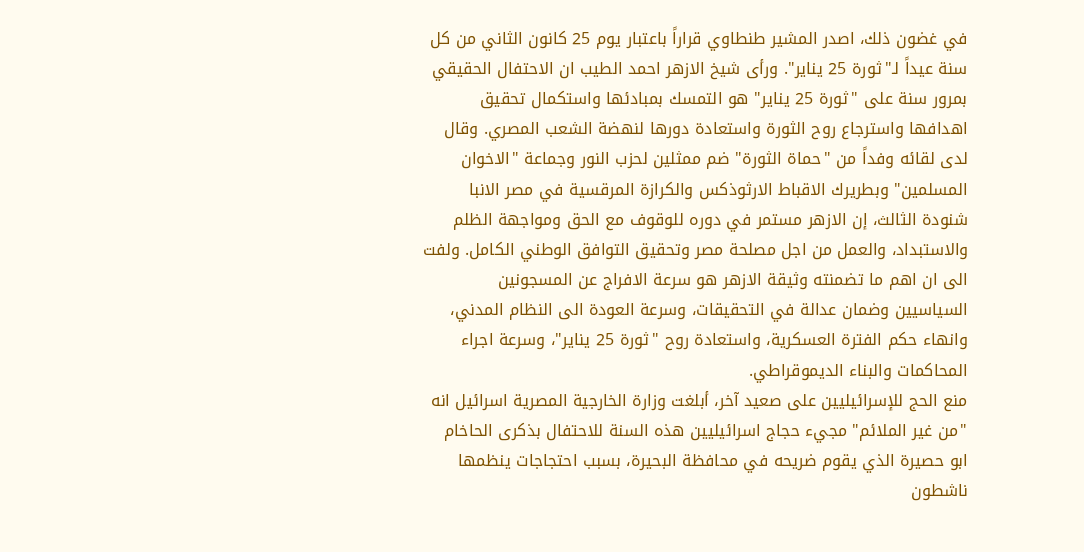في غضون ذلك، اصدر المشير طنطاوي قراراً باعتبار يوم 25 كانون الثاني من كل سنة عيداً لـ"ثورة 25 يناير". ورأى شيخ الازهر احمد الطيب ان الاحتفال الحقيقي بمرور سنة على "ثورة 25 يناير" هو التمسك بمبادئها واستكمال تحقيق اهدافها واسترجاع روح الثورة واستعادة دورها لنهضة الشعب المصري. وقال لدى لقائه وفداً من "حماة الثورة" ضم ممثلين لحزب النور وجماعة "الاخوان المسلمين" وبطريرك الاقباط الارثوذكس والكرازة المرقسية في مصر الانبا شنودة الثالث، إن الازهر مستمر في دوره للوقوف مع الحق ومواجهة الظلم والاستبداد، والعمل من اجل مصلحة مصر وتحقيق التوافق الوطني الكامل. ولفت الى ان اهم ما تضمنته وثيقة الازهر هو سرعة الافراج عن المسجونين السياسيين وضمان عدالة في التحقيقات، وسرعة العودة الى النظام المدني، وانهاء حكم الفترة العسكرية، واستعادة روح "ثورة 25 يناير"، وسرعة اجراء المحاكمات والبناء الديموقراطي.
منع الحج للإسرائيليين على صعيد آخر، أبلغت وزارة الخارجية المصرية اسرائيل انه "من غير الملائم" مجيء حجاج اسرائيليين هذه السنة للاحتفال بذكرى الحاخام ابو حصيرة الذي يقوم ضريحه في محافظة البحيرة، بسبب احتجاجات ينظمها ناشطون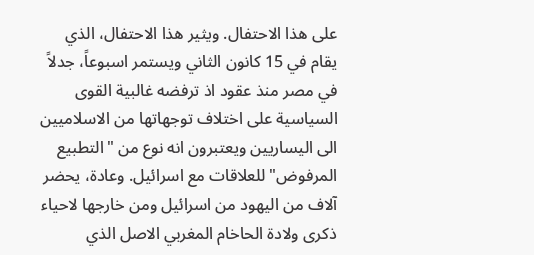على هذا الاحتفال. ويثير هذا الاحتفال، الذي يقام في 15 كانون الثاني ويستمر اسبوعاً، جدلاً في مصر منذ عقود اذ ترفضه غالبية القوى السياسية على اختلاف توجهاتها من الاسلاميين الى اليساريين ويعتبرون انه نوع من "التطبيع المرفوض" للعلاقات مع اسرائيل. وعادة، يحضر آلاف من اليهود من اسرائيل ومن خارجها لاحياء ذكرى ولادة الحاخام المغربي الاصل الذي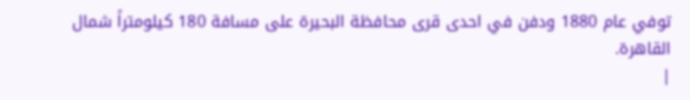توفي عام 1880 ودفن في احدى قرى محافظة البحيرة على مسافة 180 كيلومتراً شمال القاهرة.
|